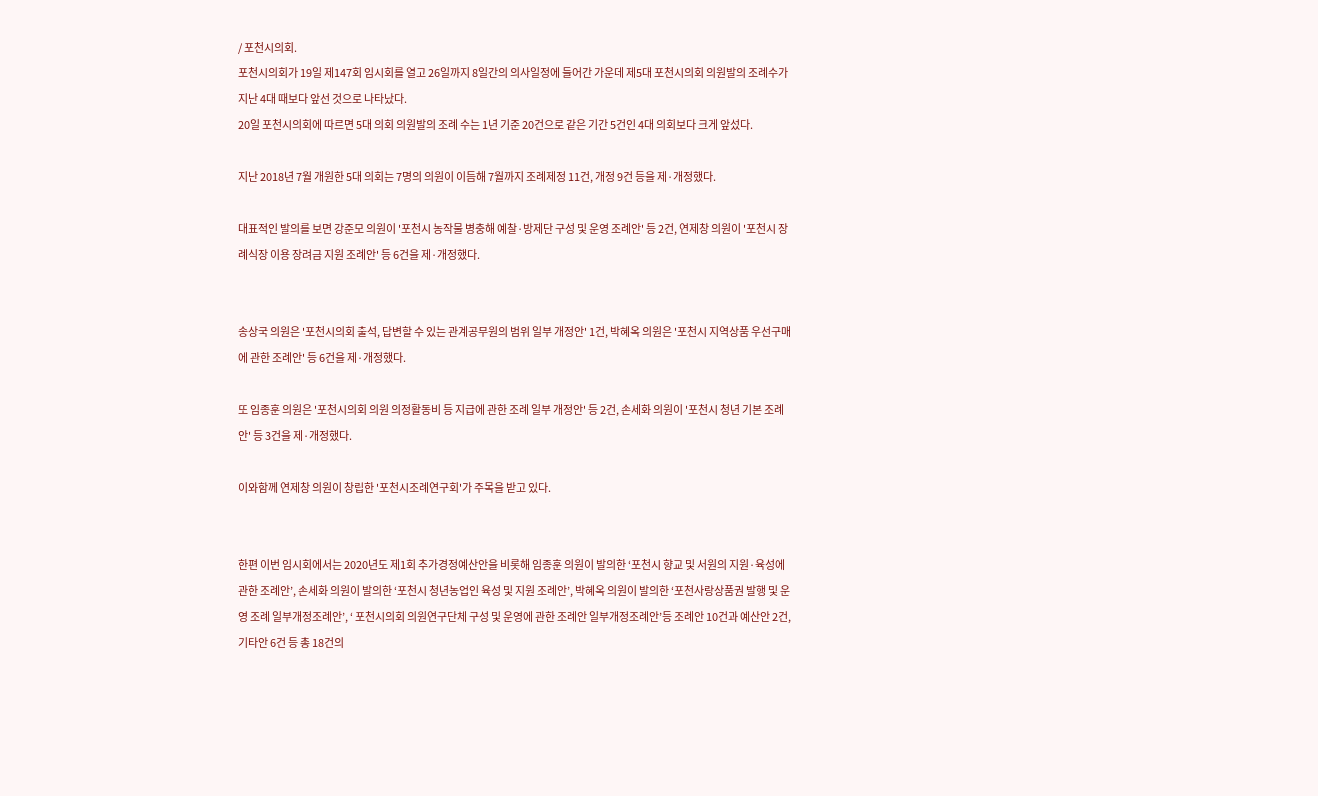/ 포천시의회.
포천시의회가 19일 제147회 임시회를 열고 26일까지 8일간의 의사일정에 들어간 가운데 제5대 포천시의회 의원발의 조례수가 지난 4대 때보다 앞선 것으로 나타났다.
20일 포천시의회에 따르면 5대 의회 의원발의 조례 수는 1년 기준 20건으로 같은 기간 5건인 4대 의회보다 크게 앞섰다.

지난 2018년 7월 개원한 5대 의회는 7명의 의원이 이듬해 7월까지 조례제정 11건, 개정 9건 등을 제·개정했다.

대표적인 발의를 보면 강준모 의원이 '포천시 농작물 병충해 예찰·방제단 구성 및 운영 조례안' 등 2건, 연제창 의원이 '포천시 장례식장 이용 장려금 지원 조례안' 등 6건을 제·개정했다.


송상국 의원은 '포천시의회 출석, 답변할 수 있는 관계공무원의 범위 일부 개정안' 1건, 박혜옥 의원은 '포천시 지역상품 우선구매에 관한 조례안' 등 6건을 제·개정했다.

또 임종훈 의원은 '포천시의회 의원 의정활동비 등 지급에 관한 조례 일부 개정안' 등 2건, 손세화 의원이 '포천시 청년 기본 조례안' 등 3건을 제·개정했다.

이와함께 연제창 의원이 창립한 '포천시조례연구회'가 주목을 받고 있다.


한편 이번 임시회에서는 2020년도 제1회 추가경정예산안을 비롯해 임종훈 의원이 발의한 ‘포천시 향교 및 서원의 지원·육성에 관한 조례안’, 손세화 의원이 발의한 ‘포천시 청년농업인 육성 및 지원 조례안’, 박혜옥 의원이 발의한 ‘포천사랑상품권 발행 및 운영 조례 일부개정조례안’, ‘ 포천시의회 의원연구단체 구성 및 운영에 관한 조례안 일부개정조례안’등 조례안 10건과 예산안 2건, 기타안 6건 등 총 18건의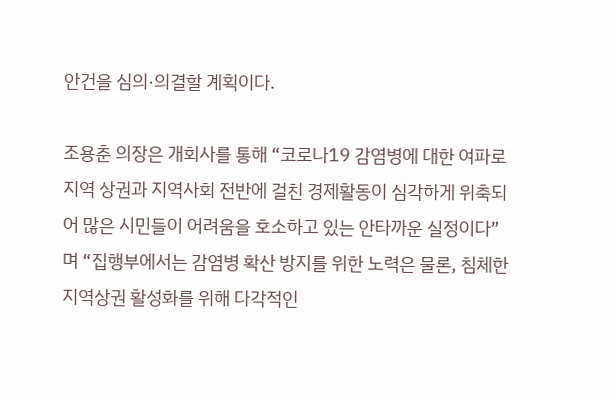안건을 심의·의결할 계획이다.

조용춘 의장은 개회사를 통해 “코로나19 감염병에 대한 여파로 지역 상권과 지역사회 전반에 걸친 경제활동이 심각하게 위축되어 많은 시민들이 어려움을 호소하고 있는 안타까운 실정이다”며 “집행부에서는 감염병 확산 방지를 위한 노력은 물론, 침체한 지역상권 활성화를 위해 다각적인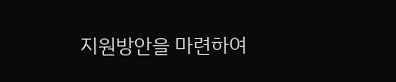지원방안을 마련하여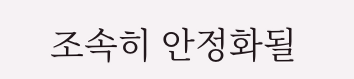조속히 안정화될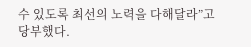수 있도록 최선의 노력을 다해달라”고 당부했다.